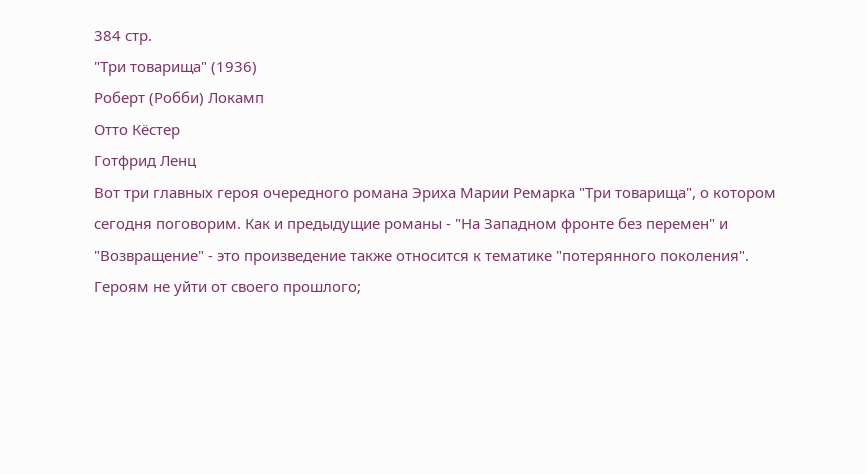384 стр.
"Три товарища" (1936)
Роберт (Робби) Локамп
Отто Кёстер
Готфрид Ленц
Вот три главных героя очередного романа Эриха Марии Ремарка "Три товарища", о котором сегодня поговорим. Как и предыдущие романы - "На Западном фронте без перемен" и "Возвращение" - это произведение также относится к тематике "потерянного поколения". Героям не уйти от своего прошлого;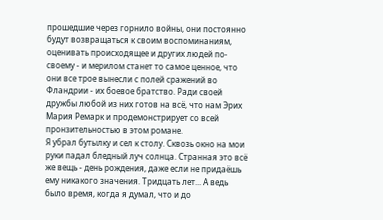прошедшие через горнило войны, они постоянно будут возвращаться к своим воспоминаниям, оценивать происходящее и других людей по-своему - и мерилом станет то самое ценное, что они все трое вынесли с полей сражений во Фландрии - их боевое братство. Ради своей дружбы любой из них готов на всё, что нам Эрих Мария Ремарк и продемонстрирует со всей пронзительностью в этом романе.
Я убрал бутылку и сел к столу. Сквозь окно на мои руки падал бледный луч солнца. Странная это всё же вещь - день рождения, даже если не придаёшь ему никакого значения. Тридцать лет... А ведь было время, когда я думал, что и до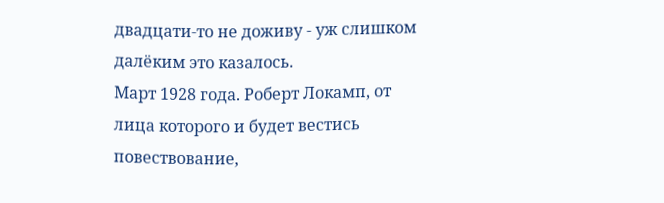двадцати-то не доживу - уж слишком далёким это казалось.
Март 1928 года. Роберт Локамп, от лица которого и будет вестись повествование,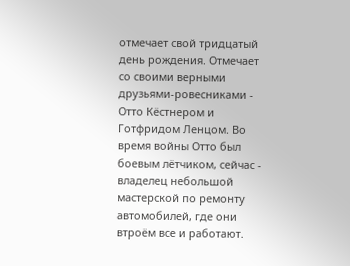отмечает свой тридцатый день рождения. Отмечает со своими верными друзьями-ровесниками - Отто Кёстнером и Готфридом Ленцом. Во время войны Отто был боевым лётчиком, сейчас - владелец небольшой мастерской по ремонту автомобилей, где они втроём все и работают.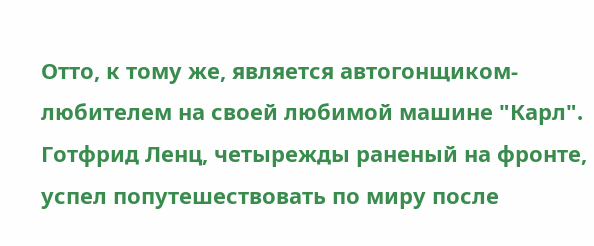Отто, к тому же, является автогонщиком-любителем на своей любимой машине "Карл". Готфрид Ленц, четырежды раненый на фронте, успел попутешествовать по миру после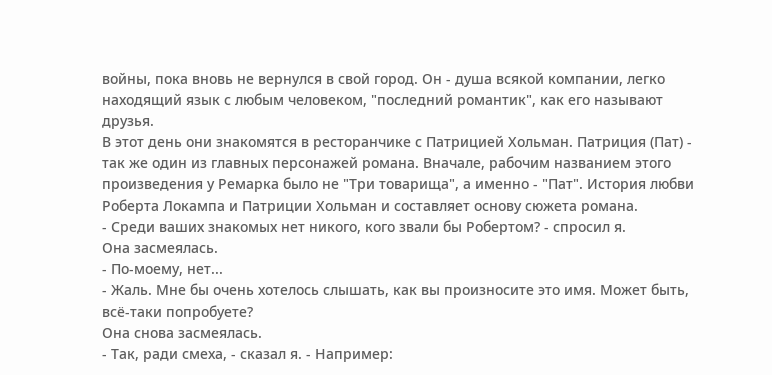войны, пока вновь не вернулся в свой город. Он - душа всякой компании, легко находящий язык с любым человеком, "последний романтик", как его называют друзья.
В этот день они знакомятся в ресторанчике с Патрицией Хольман. Патриция (Пат) - так же один из главных персонажей романа. Вначале, рабочим названием этого произведения у Ремарка было не "Три товарища", а именно - "Пат". История любви Роберта Локампа и Патриции Хольман и составляет основу сюжета романа.
- Среди ваших знакомых нет никого, кого звали бы Робертом? - спросил я.
Она засмеялась.
- По-моему, нет...
- Жаль. Мне бы очень хотелось слышать, как вы произносите это имя. Может быть, всё-таки попробуете?
Она снова засмеялась.
- Так, ради смеха, - сказал я. - Например: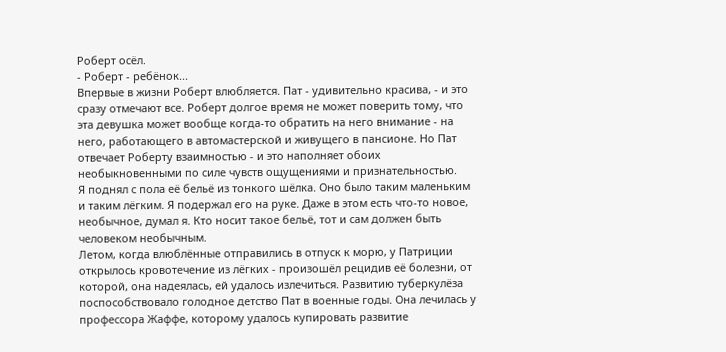Роберт осёл.
- Роберт - ребёнок...
Впервые в жизни Роберт влюбляется. Пат - удивительно красива, - и это сразу отмечают все. Роберт долгое время не может поверить тому, что эта девушка может вообще когда-то обратить на него внимание - на него, работающего в автомастерской и живущего в пансионе. Но Пат отвечает Роберту взаимностью - и это наполняет обоих необыкновенными по силе чувств ощущениями и признательностью.
Я поднял с пола её бельё из тонкого шёлка. Оно было таким маленьким и таким лёгким. Я подержал его на руке. Даже в этом есть что-то новое, необычное, думал я. Кто носит такое бельё, тот и сам должен быть человеком необычным.
Летом, когда влюблённые отправились в отпуск к морю, у Патриции открылось кровотечение из лёгких - произошёл рецидив её болезни, от которой, она надеялась, ей удалось излечиться. Развитию туберкулёза поспособствовало голодное детство Пат в военные годы. Она лечилась у профессора Жаффе, которому удалось купировать развитие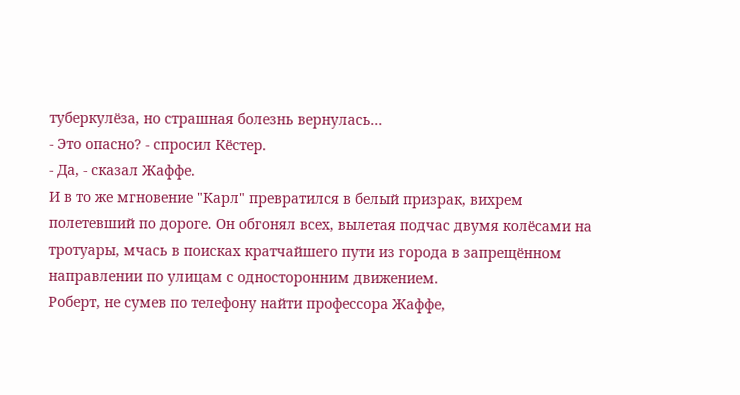туберкулёза, но страшная болезнь вернулась...
- Это опасно? - спросил Кёстер.
- Да, - сказал Жаффе.
И в то же мгновение "Карл" превратился в белый призрак, вихрем полетевший по дороге. Он обгонял всех, вылетая подчас двумя колёсами на тротуары, мчась в поисках кратчайшего пути из города в запрещённом направлении по улицам с односторонним движением.
Роберт, не сумев по телефону найти профессора Жаффе,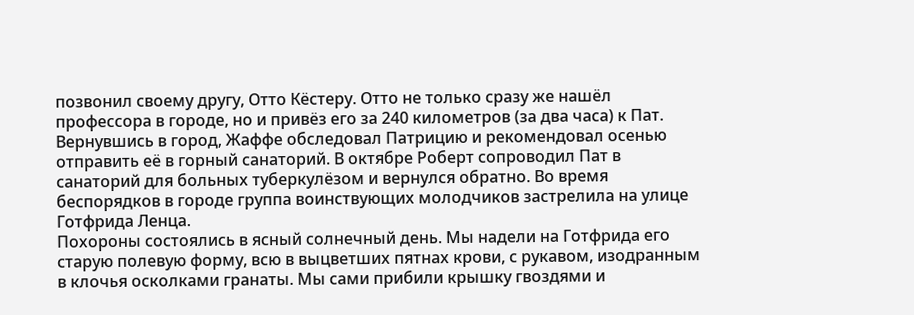позвонил своему другу, Отто Кёстеру. Отто не только сразу же нашёл профессора в городе, но и привёз его за 240 километров (за два часа) к Пат.
Вернувшись в город, Жаффе обследовал Патрицию и рекомендовал осенью отправить её в горный санаторий. В октябре Роберт сопроводил Пат в санаторий для больных туберкулёзом и вернулся обратно. Во время беспорядков в городе группа воинствующих молодчиков застрелила на улице Готфрида Ленца.
Похороны состоялись в ясный солнечный день. Мы надели на Готфрида его старую полевую форму, всю в выцветших пятнах крови, с рукавом, изодранным в клочья осколками гранаты. Мы сами прибили крышку гвоздями и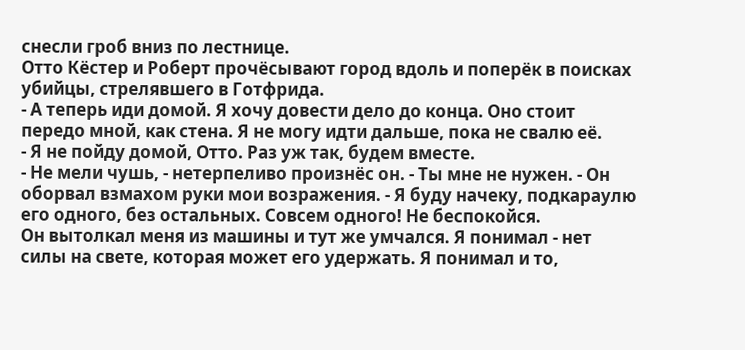снесли гроб вниз по лестнице.
Отто Кёстер и Роберт прочёсывают город вдоль и поперёк в поисках убийцы, стрелявшего в Готфрида.
- А теперь иди домой. Я хочу довести дело до конца. Оно стоит передо мной, как стена. Я не могу идти дальше, пока не свалю её.
- Я не пойду домой, Отто. Раз уж так, будем вместе.
- Не мели чушь, - нетерпеливо произнёс он. - Ты мне не нужен. - Он оборвал взмахом руки мои возражения. - Я буду начеку, подкараулю его одного, без остальных. Совсем одного! Не беспокойся.
Он вытолкал меня из машины и тут же умчался. Я понимал - нет силы на свете, которая может его удержать. Я понимал и то,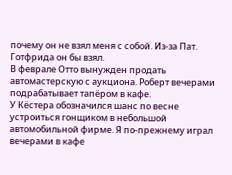почему он не взял меня с собой. Из-за Пат. Готфрида он бы взял.
В феврале Отто вынужден продать автомастерскую с аукциона. Роберт вечерами подрабатывает тапёром в кафе.
У Кёстера обозначился шанс по весне устроиться гонщиком в небольшой автомобильной фирме. Я по-прежнему играл вечерами в кафе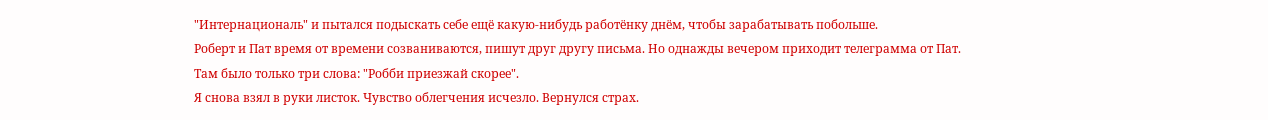"Интернациональ" и пытался подыскать себе ещё какую-нибудь работёнку днём, чтобы зарабатывать побольше.
Роберт и Пат время от времени созваниваются, пишут друг другу письма. Но однажды вечером приходит телеграмма от Пат.
Там было только три слова: "Робби приезжай скорее".
Я снова взял в руки листок. Чувство облегчения исчезло. Вернулся страх.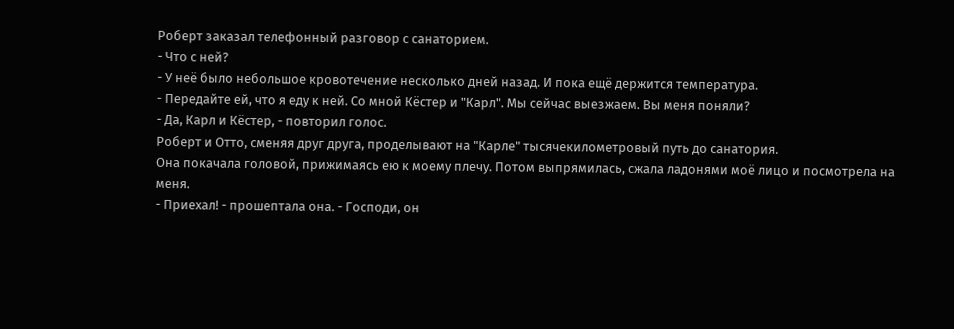Роберт заказал телефонный разговор с санаторием.
- Что с ней?
- У неё было небольшое кровотечение несколько дней назад. И пока ещё держится температура.
- Передайте ей, что я еду к ней. Со мной Кёстер и "Карл". Мы сейчас выезжаем. Вы меня поняли?
- Да, Карл и Кёстер, - повторил голос.
Роберт и Отто, сменяя друг друга, проделывают на "Карле" тысячекилометровый путь до санатория.
Она покачала головой, прижимаясь ею к моему плечу. Потом выпрямилась, сжала ладонями моё лицо и посмотрела на меня.
- Приехал! - прошептала она. - Господи, он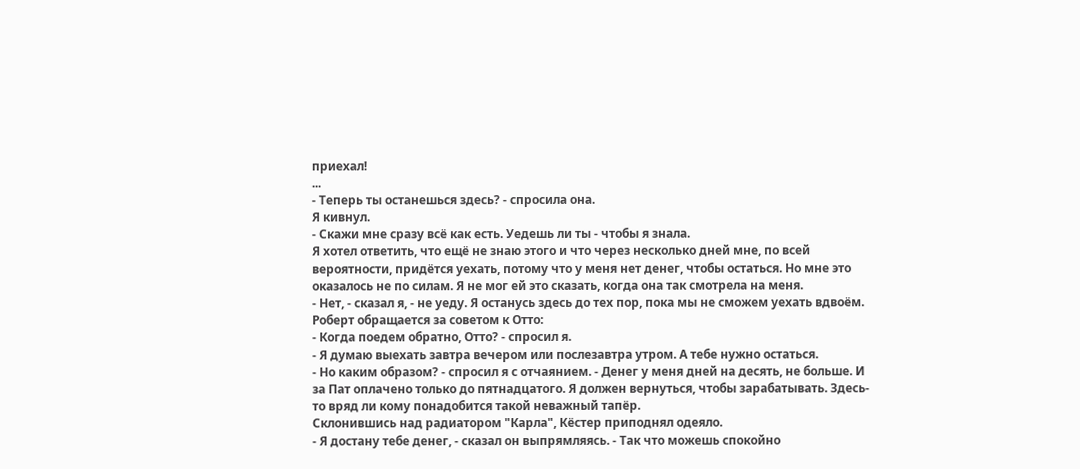приехал!
...
- Теперь ты останешься здесь? - спросила она.
Я кивнул.
- Скажи мне сразу всё как есть. Уедешь ли ты - чтобы я знала.
Я хотел ответить, что ещё не знаю этого и что через несколько дней мне, по всей вероятности, придётся уехать, потому что у меня нет денег, чтобы остаться. Но мне это оказалось не по силам. Я не мог ей это сказать, когда она так смотрела на меня.
- Нет, - сказал я, - не уеду. Я останусь здесь до тех пор, пока мы не сможем уехать вдвоём.
Роберт обращается за советом к Отто:
- Когда поедем обратно, Отто? - спросил я.
- Я думаю выехать завтра вечером или послезавтра утром. А тебе нужно остаться.
- Но каким образом? - спросил я с отчаянием. - Денег у меня дней на десять, не больше. И за Пат оплачено только до пятнадцатого. Я должен вернуться, чтобы зарабатывать. Здесь-то вряд ли кому понадобится такой неважный тапёр.
Склонившись над радиатором "Карла", Кёстер приподнял одеяло.
- Я достану тебе денег, - сказал он выпрямляясь. - Так что можешь спокойно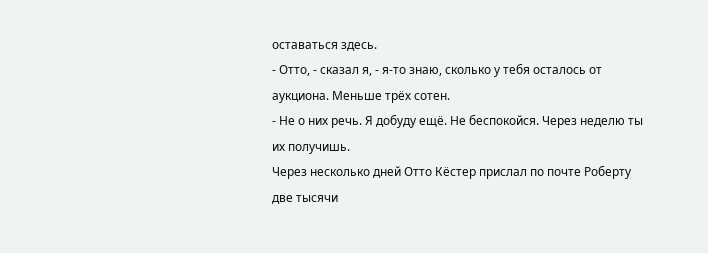оставаться здесь.
- Отто, - сказал я, - я-то знаю, сколько у тебя осталось от аукциона. Меньше трёх сотен.
- Не о них речь. Я добуду ещё. Не беспокойся. Через неделю ты их получишь.
Через несколько дней Отто Кёстер прислал по почте Роберту две тысячи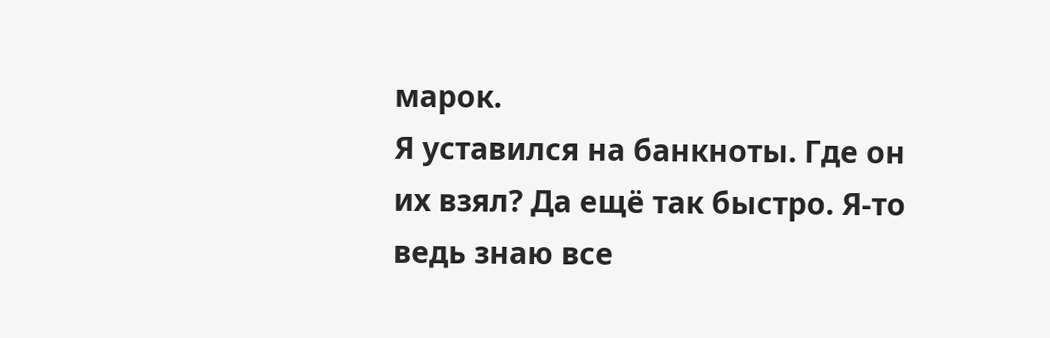марок.
Я уставился на банкноты. Где он их взял? Да ещё так быстро. Я-то ведь знаю все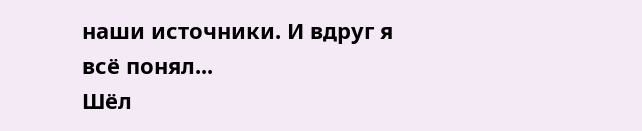наши источники. И вдруг я всё понял...
Шёл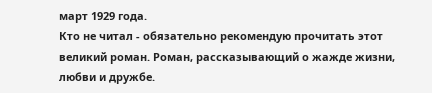март 1929 года.
Кто не читал - обязательно рекомендую прочитать этот великий роман. Роман, рассказывающий о жажде жизни, любви и дружбе.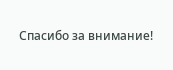Спасибо за внимание!